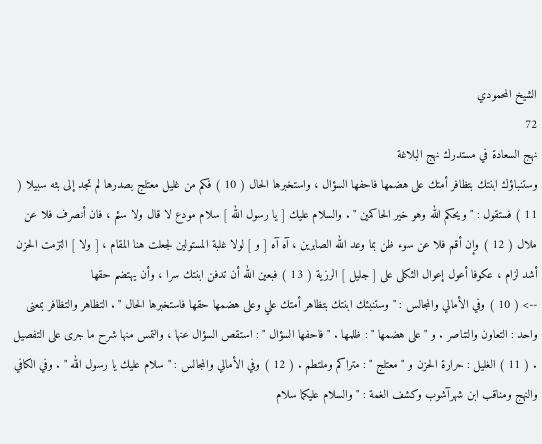الشيخ المحمودي
72
نهج السعادة في مستدرك نهج البلاغة
وستنباؤك ابنتك بتظافر أمتك على هضمها فاحفها السؤال ، واستخبرها الحال ( 10 ) فكم من غليل معتلج بصدرها لم تجد إلى بثه سبيلا ( 11 ) فستقول : " ويحكم الله وهو خير الحاكمين " . والسلام عليك [ يا رسول الله ] سلام مودع لا قال ولا سئم ، فان أنصرف فلا عن ملال ( 12 ) وإن أقم فلا عن سوء ظن بما وعد الله الصابرين ، آه آه [ و ] لولا غلبة المستولين لجعلت هنا المقام ، [ ولا ] التزمت الحزن أشد لزام ، عكوفا أعول إعوال الثكلى على [ جليل ] الرزية ( 13 ) فبعين الله أن تدفن ابنتك سرا ، وأن يهتضم حقها
--> ( 10 ) وفي الأمالي والمجالس : " وستنبئك ابنتك بتظاهر أمتك علي وعلى هضمها حقها فاستخبرها الحال " . التظاهر والتظافر بمعنى واحد : التعاون والتناصر . و " على هضمها " : ظلمها . " فاحفها السؤال " : استقص السؤال عنها ، والتمس منها شرح ما جرى على التفصيل . ( 11 ) الغليل : حرارة الحزن و " معتلج " : متراكم وملتطم . ( 12 ) وفي الأمالي والمجالس : " سلام عليك يا رسول الله " . وفي الكافي والنهج ومناقب ابن شهرآشوب وكشف الغمة : " والسلام عليكما سلام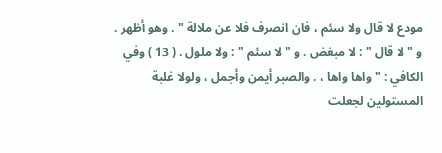مودع لا قال ولا سئم ، فان انصرف فلا عن ملالة " . وهو أظهر . و " لا قال " : لا مبغض . و " لا سئم " : ولا ملول . ( 13 ) وفي الكافي : " واها واها ، . والصبر أيمن وأجمل ، ولولا غلبة المستولين لجعلت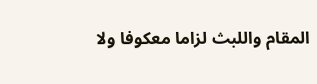المقام واللبث لزاما معكوفا ولا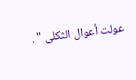عولت أعوال الثكلى " .